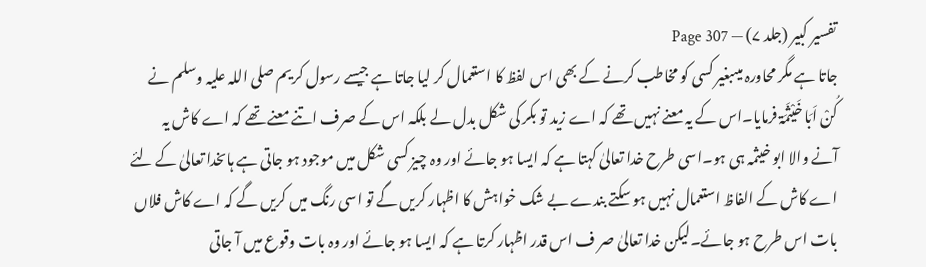تفسیر کبیر (جلد ۷) — Page 307
جاتا ہے مگر محاورہ میںبغیر کسی کو مخاطب کرنے کے بھی اس لفظ کا استعمال کر لیا جاتا ہے جیسے رسول کریم صلی اللہ علیہ وسلم نے کُنْ اَبَا خَیْثَمَۃ فرمایا۔اس کے یہ معنے نہیں تھے کہ اے زید تو بکر کی شکل بدل لے بلکہ اس کے صرف اتنے معنے تھے کہ اے کاش یہ آنے والا ابو خیثمہ ہی ہو۔اسی طرح خدا تعالیٰ کہتا ہے کہ ایسا ہو جائے اور وہ چیز کسی شکل میں موجود ہو جاتی ہے ہاںخدا تعالیٰ کے لئے اے کاش کے الفاظ استعمال نہیں ہو سکتے بندے بے شک خواہش کا اظہار کریں گے تو اسی رنگ میں کریں گے کہ اے کاش فلاں بات اس طرح ہو جائے۔لیکن خدا تعالیٰ صر ف اس قدر اظہار کرتا ہے کہ ایسا ہو جائے اور وہ بات وقوع میں آ جاتی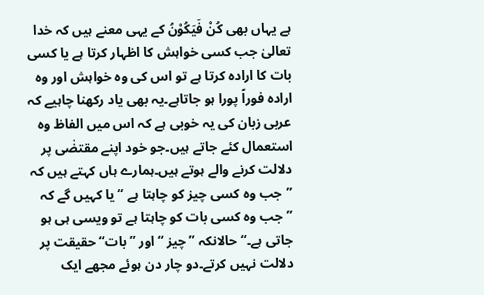ہے یہاں بھی کُنْ فَیَکُوْنُ کے یہی معنے ہیں کہ خدا تعالیٰ جب کسی خواہش کا اظہار کرتا ہے یا کسی بات کا ارادہ کرتا ہے تو اس کی وہ خواہش اور وہ ارادہ فوراً پورا ہو جاتاہے۔یہ بھی یاد رکھنا چاہیے کہ عربی زبان کی یہ خوبی ہے کہ اس میں الفاظ وہ استعمال کئے جاتے ہیں۔جو خود اپنے مقتضٰی پر دلالت کرنے والے ہوتے ہیں۔ہمارے ہاں کہتے ہیں کہ ’’جب وہ کسی چیز کو چاہتا ہے ‘‘ یا کہیں گے کہ ’’جب وہ کسی بات کو چاہتا ہے تو ویسی ہی ہو جاتی ہے۔‘‘ حالانکہ ’’چیز ‘‘اور ’’بات‘‘ حقیقت پر دلالت نہیں کرتے۔دو چار دن ہوئے مجھے ایک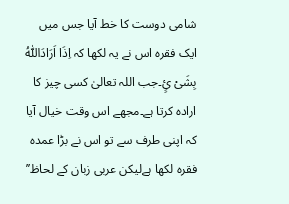شامی دوست کا خط آیا جس میں ایک فقرہ اس نے یہ لکھا کہ اِذَا اَرَادَاللّٰہُ بِشَیْ ئٍ۔جب اللہ تعالیٰ کسی چیز کا ارادہ کرتا ہے۔مجھے اس وقت خیال آیا کہ اپنی طرف سے تو اس نے بڑا عمدہ فقرہ لکھا ہےلیکن عربی زبان کے لحاظ’’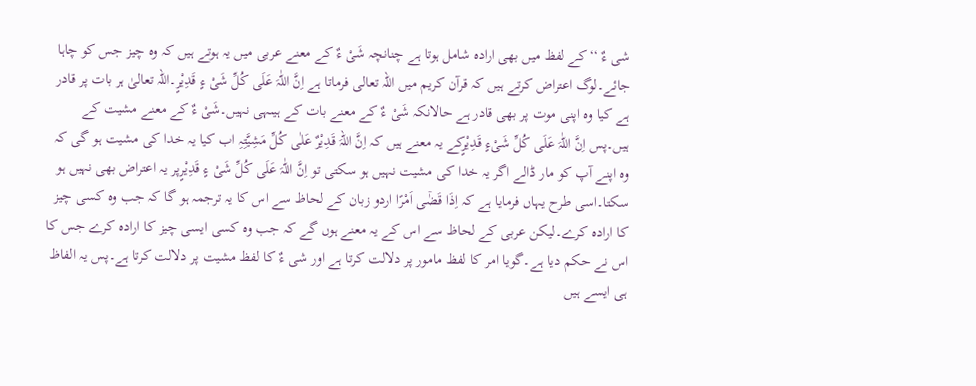شی ءٌ ‘‘کے لفظ میں بھی ارادہ شامل ہوتا ہے چنانچہ شَیْ ءٌ کے معنے عربی میں یہ ہوتے ہیں کہ وہ چیز جس کو چاہا جائے۔لوگ اعتراض کرتے ہیں کہ قرآن کریم میں اللہ تعالی فرماتا ہے اِنَّ اللّٰہَ عَلَی کُلِّ شَیْ ءٍ قَدِیْرٍ۔اللہ تعالیٰ ہر بات پر قادر ہے کیا وہ اپنی موت پر بھی قادر ہے حالانکہ شَیْ ءٌ کے معنے بات کے ہیںہی نہیں۔شَیْ ءٌ کے معنے مشیت کے ہیں۔پس اِنَّ اللّٰہَ عَلَی کُلِّ شَیْءٍ قَدِیْرٍکے یہ معنے ہیں کہ اِنَّ اللہَ قَدِیْرٌ عَلٰی کُلِّ مَشِیَّتِہِ اب کیا یہ خدا کی مشیت ہو گی کہ وہ اپنے آپ کو مار ڈالے اگر یہ خدا کی مشیت نہیں ہو سکتی تو اِنَّ اللّٰہَ عَلَی کُلِّ شَیْ ءٍ قَدِیْرٍپر یہ اعتراض بھی نہیں ہو سکتا۔اسی طرح یہاں فرمایا ہے کہ اِذَا قَضٰۤى اَمْرًا اردو زبان کے لحاظ سے اس کا یہ ترجمہ ہو گا کہ جب وہ کسی چیز کا ارادہ کرے۔لیکن عربی کے لحاظ سے اس کے یہ معنے ہوں گے کہ جب وہ کسی ایسی چیز کا ارادہ کرے جس کا اس نے حکم دیا ہے۔گویا امر کا لفظ مامور پر دلالت کرتا ہے اور شی ءٌ کا لفظ مشیت پر دلالت کرتا ہے۔پس یہ الفاظ ہی ایسے ہیں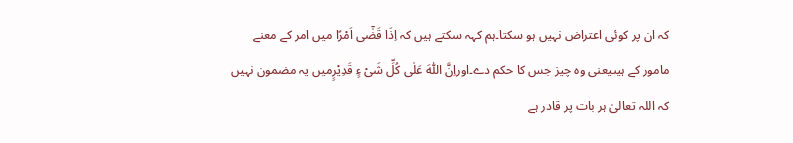کہ ان پر کوئی اعتراض نہیں ہو سکتا۔ہم کہہ سکتے ہیں کہ اِذَا قَضٰۤى اَمْرًا میں امر کے معنے مامور کے ہیںیعنی وہ چیز جس کا حکم دے۔اوراِنَّ اللّٰہَ عَلٰی کُلِّ شَیْ ءٍ قَدِیْرٍمیں یہ مضمون نہیں کہ اللہ تعالیٰ ہر بات پر قادر ہے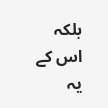بلکہ اس کے یہ